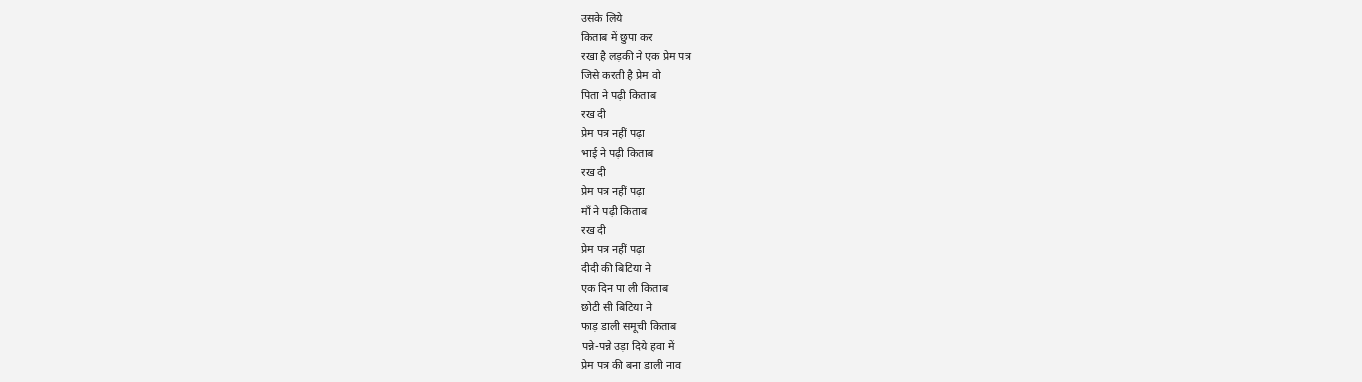उसके लिये
किताब में छुपा कर
रखा है लड़की ने एक प्रेम पत्र
जिसे करती है प्रेम वो
पिता ने पढ़ी किताब
रख दी
प्रेम पत्र नहीं पढ़ा
भाई ने पढ़ी किताब
रख दी
प्रेम पत्र नहीं पढ़ा
माँ ने पढ़ी किताब
रख दी
प्रेम पत्र नहीं पढ़ा
दीदी की बिटिया ने
एक दिन पा ली किताब
छोटी सी बिटिया ने
फाड़ डाली समूची किताब
पन्ने-पन्ने उड़ा दिये हवा में
प्रेम पत्र की बना डाली नाव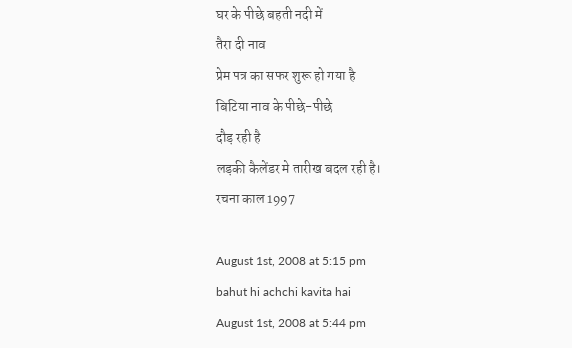घर के पीछे बहती नदी में
तैरा दी नाव
प्रेम पत्र का सफर शुरू हो गया है
बिटिया नाव के पीछे-पीछे
दौड़ रही है
लड़की कैलेंडर मे तारीख बदल रही है।
रचना काल 1997

August 1st, 2008 at 5:15 pm
bahut hi achchi kavita hai
August 1st, 2008 at 5:44 pm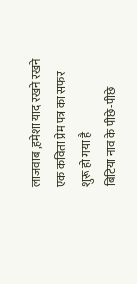लाजवाब ,हमेशा याद रखने रखने एक कविता प्रेम पत्र का सफर शुरू हो गया है
बिटिया नाव के पीछे-पीछे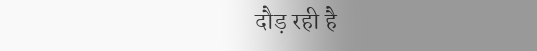दौड़ रही है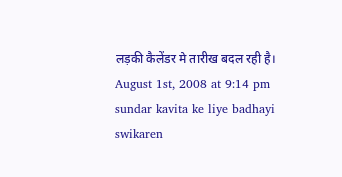लड़की कैलेंडर मे तारीख बदल रही है।
August 1st, 2008 at 9:14 pm
sundar kavita ke liye badhayi swikaren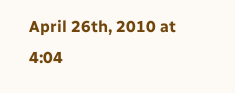April 26th, 2010 at 4:04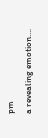pm
a revealing emotion….